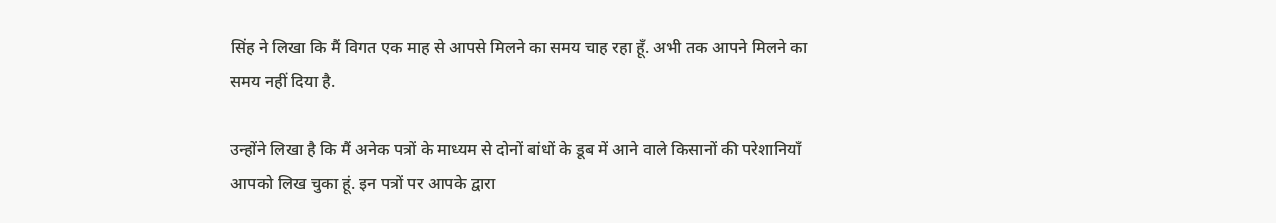सिंह ने लिखा कि मैं विगत एक माह से आपसे मिलने का समय चाह रहा हूँ. अभी तक आपने मिलने का समय नहीं दिया है.

उन्होंने लिखा है कि मैं अनेक पत्रों के माध्यम से दोनों बांधों के डूब में आने वाले किसानों की परेशानियाँ आपको लिख चुका हूं. इन पत्रों पर आपके द्वारा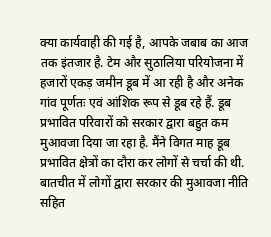क्या कार्यवाही की गई है, आपके जबाब का आज तक इंतजार है. टेम और सुठालिया परियोजना में हजारों एकड़ जमीन डूब में आ रही है और अनेक गांव पूर्णतः एवं आंशिक रूप से डूब रहे हैं. डूब प्रभावित परिवारों को सरकार द्वारा बहुत कम मुआवजा दिया जा रहा है. मैंने विगत माह डूब प्रभावित क्षेत्रों का दौरा कर लोगों से चर्चा की थी. बातचीत में लोगों द्वारा सरकार की मुआवजा नीति सहित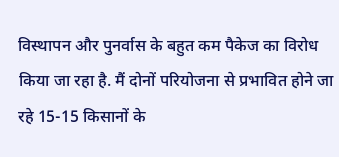विस्थापन और पुनर्वास के बहुत कम पैकेज का विरोध किया जा रहा है. मैं दोनों परियोजना से प्रभावित होने जा रहे 15-15 किसानों के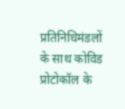प्रतिनिधिमंडलों के साथ कोविड प्रोटोकॉल के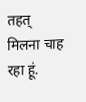तहत् मिलना चाह रहा हूं.